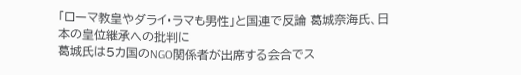「ローマ教皇やダライ・ラマも男性」と国連で反論 葛城奈海氏、日本の皇位継承への批判に
葛城氏は5カ国のNGO関係者が出席する会合でス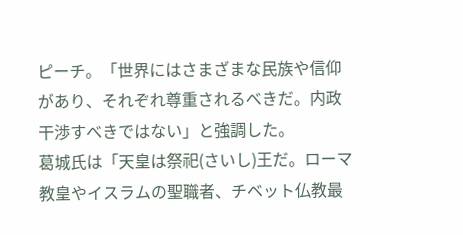ピーチ。「世界にはさまざまな民族や信仰があり、それぞれ尊重されるべきだ。内政干渉すべきではない」と強調した。
葛城氏は「天皇は祭祀(さいし)王だ。ローマ教皇やイスラムの聖職者、チベット仏教最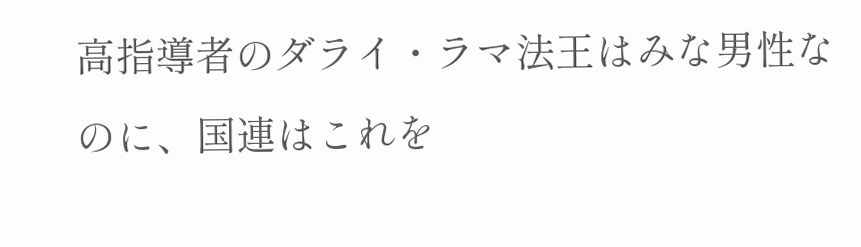高指導者のダライ・ラマ法王はみな男性なのに、国連はこれを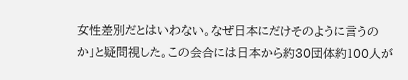女性差別だとはいわない。なぜ日本にだけそのように言うのか」と疑問視した。この会合には日本から約30団体約100人が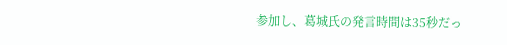参加し、葛城氏の発言時間は35秒だっ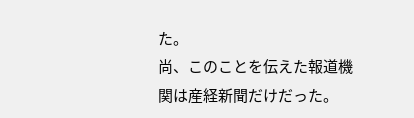た。
尚、このことを伝えた報道機関は産経新聞だけだった。